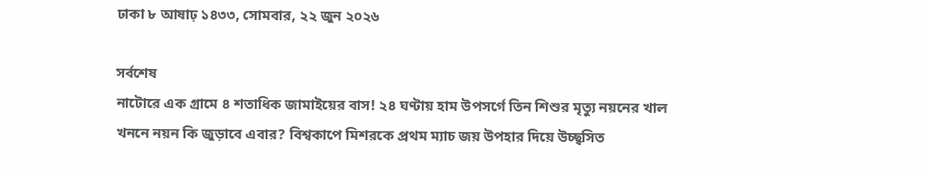ঢাকা ৮ আষাঢ় ১৪৩৩, সোমবার, ২২ জুন ২০২৬

সর্বশেষ
নাটোরে এক গ্রামে ৪ শতাধিক জামাইয়ের বাস! ২৪ ঘণ্টায় হাম উপসর্গে তিন শিশুর মৃত্যু নয়নের খাল খননে নয়ন কি জুড়াবে এবার? বিশ্বকাপে মিশরকে প্রথম ম্যাচ জয় উপহার দিয়ে উচ্ছ্বসিত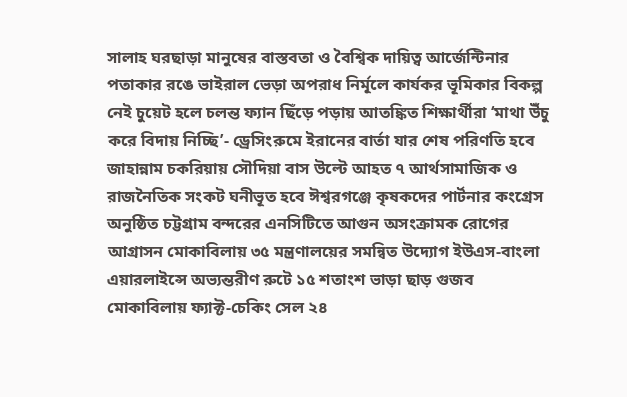সালাহ ঘরছাড়া মানুষের বাস্তবতা ও বৈশ্বিক দায়িত্ব আর্জেন্টিনার পতাকার রঙে ভাইরাল ভেড়া অপরাধ নির্মূলে কার্যকর ভূমিকার বিকল্প নেই চুয়েট হলে চলন্ত ফ্যান ছিঁড়ে পড়ায় আতঙ্কিত শিক্ষার্থীরা ‘মাথা উঁচু করে বিদায় নিচ্ছি’- ড্রেসিংরুমে ইরানের বার্তা যার শেষ পরিণতি হবে জাহান্নাম চকরিয়ায় সৌদিয়া বাস উল্টে আহত ৭ আর্থসামাজিক ও রাজনৈতিক সংকট ঘনীভূত হবে ঈশ্বরগঞ্জে কৃষকদের পার্টনার কংগ্রেস অনুষ্ঠিত চট্টগ্রাম বন্দরের এনসিটিতে আগুন অসংক্রামক রোগের আগ্রাসন মোকাবিলায় ৩৫ মন্ত্রণালয়ের সমন্বিত উদ্যোগ ইউএস-বাংলা এয়ারলাইন্সে অভ্যন্তরীণ রুটে ১৫ শতাংশ ভাড়া ছাড় গুজব মোকাবিলায় ফ্যাক্ট-চেকিং সেল ২৪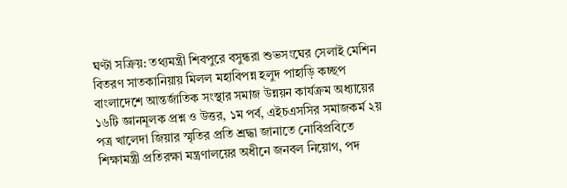ঘণ্টা সক্রিয়: তথ্যমন্ত্রী শিবপুরে বসুন্ধরা শুভসংঘের সেলাই মেশিন বিতরণ সাতকানিয়ায় মিলল মহাবিপন্ন হলুদ পাহাড়ি কচ্ছপ বাংলাদেশে আন্তর্জাতিক সংস্থার সমাজ উন্নয়ন কার্যক্রম অধ্যায়ের ১৬টি জ্ঞানমূলক প্রশ্ন ও উত্তর, ১ম পর্ব, এইচএসসির সমাজকর্ম ২য় পত্র খালেদা জিয়ার স্মৃতির প্রতি শ্রদ্ধা জানাতে নোবিপ্রবিতে শিক্ষামন্ত্রী প্রতিরক্ষা মন্ত্রণালয়ের অধীনে জনবল নিয়োগ, পদ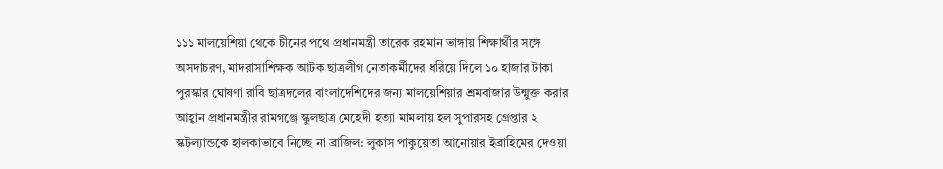১১১ মালয়েশিয়া থেকে চীনের পথে প্রধানমন্ত্রী তারেক রহমান ভাঙ্গায় শিক্ষার্থীর সঙ্গে অসদাচরণ, মাদরাসাশিক্ষক আটক ছাত্রলীগ নেতাকর্মীদের ধরিয়ে দিলে ১০ হাজার টাকা পুরস্কার ঘোষণা রাবি ছাত্রদলের বাংলাদেশিদের জন্য মালয়েশিয়ার শ্রমবাজার উন্মুক্ত করার আহ্বান প্রধানমন্ত্রীর রামগঞ্জে স্কুলছাত্র মেহেদী হত্যা মামলায় হল সুপারসহ গ্রেপ্তার ২ স্কটল্যান্ডকে হালকাভাবে নিচ্ছে না ব্রাজিল: লুকাস পাকুয়েতা আনোয়ার ইব্রাহিমের দেওয়া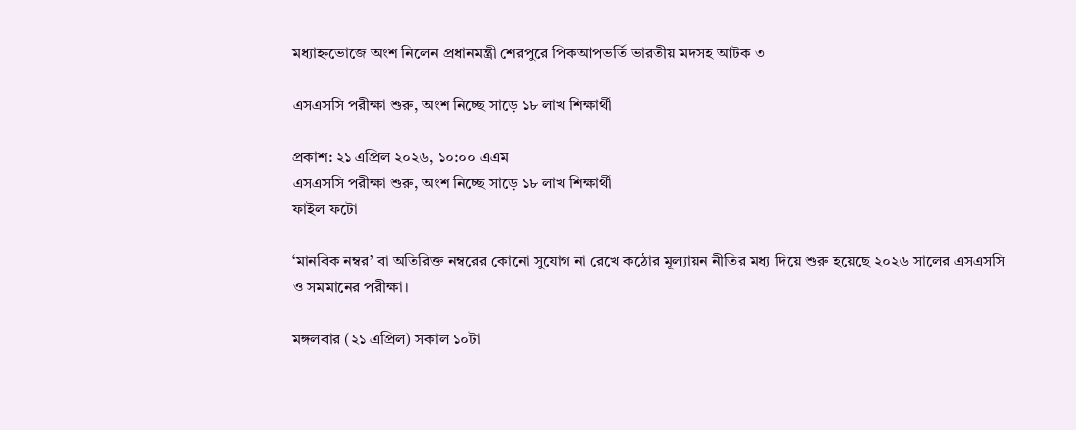মধ্যাহ্নভোজে অংশ নিলেন প্রধানমন্ত্রী শেরপুরে পিকআপভর্তি ভারতীয় মদসহ আটক ৩

এসএসসি পরীক্ষা শুরু, অংশ নিচ্ছে সাড়ে ১৮ লাখ শিক্ষার্থী

প্রকাশ: ২১ এপ্রিল ২০২৬, ১০:০০ এএম
এসএসসি পরীক্ষা শুরু, অংশ নিচ্ছে সাড়ে ১৮ লাখ শিক্ষার্থী
ফাইল ফটো

‘মানবিক নম্বর’ বা অতিরিক্ত নম্বরের কোনো সুযোগ না রেখে কঠোর মূল্যায়ন নীতির মধ্য দিয়ে শুরু হয়েছে ২০২৬ সালের এসএসসি ও সমমানের পরীক্ষা।

মঙ্গলবার (২১ এপ্রিল) সকাল ১০টা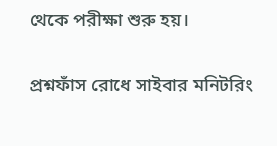থেকে পরীক্ষা শুরু হয়।

প্রশ্নফাঁস রোধে সাইবার মনিটরিং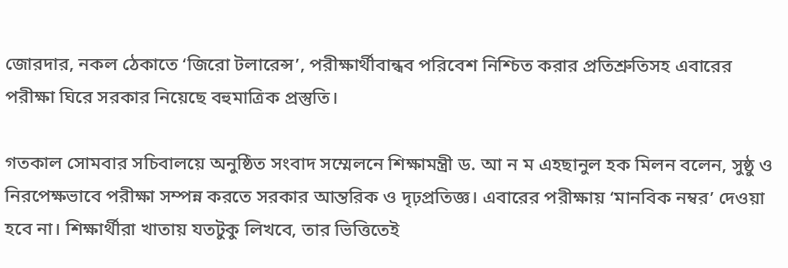জোরদার, নকল ঠেকাতে ‘জিরো টলারেন্স’, পরীক্ষার্থীবান্ধব পরিবেশ নিশ্চিত করার প্রতিশ্রুতিসহ এবারের পরীক্ষা ঘিরে সরকার নিয়েছে বহুমাত্রিক প্রস্তুতি।

গতকাল সোমবার সচিবালয়ে অনুষ্ঠিত সংবাদ সম্মেলনে শিক্ষামন্ত্রী ড. আ ন ম এহছানুল হক মিলন বলেন, সুষ্ঠু ও নিরপেক্ষভাবে পরীক্ষা সম্পন্ন করতে সরকার আন্তরিক ও দৃঢ়প্রতিজ্ঞ। এবারের পরীক্ষায় ‘মানবিক নম্বর’ দেওয়া হবে না। শিক্ষার্থীরা খাতায় যতটুকু লিখবে, তার ভিত্তিতেই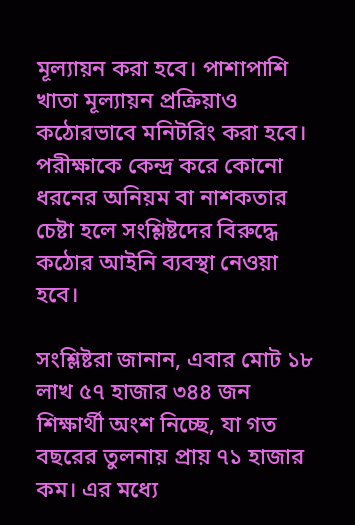মূল্যায়ন করা হবে। পাশাপাশি খাতা মূল্যায়ন প্রক্রিয়াও কঠোরভাবে মনিটরিং করা হবে। পরীক্ষাকে কেন্দ্র করে কোনো ধরনের অনিয়ম বা নাশকতার চেষ্টা হলে সংশ্লিষ্টদের বিরুদ্ধে কঠোর আইনি ব্যবস্থা নেওয়া হবে।

সংশ্লিষ্টরা জানান, এবার মোট ১৮ লাখ ৫৭ হাজার ৩৪৪ জন শিক্ষার্থী অংশ নিচ্ছে, যা গত বছরের তুলনায় প্রায় ৭১ হাজার কম। এর মধ্যে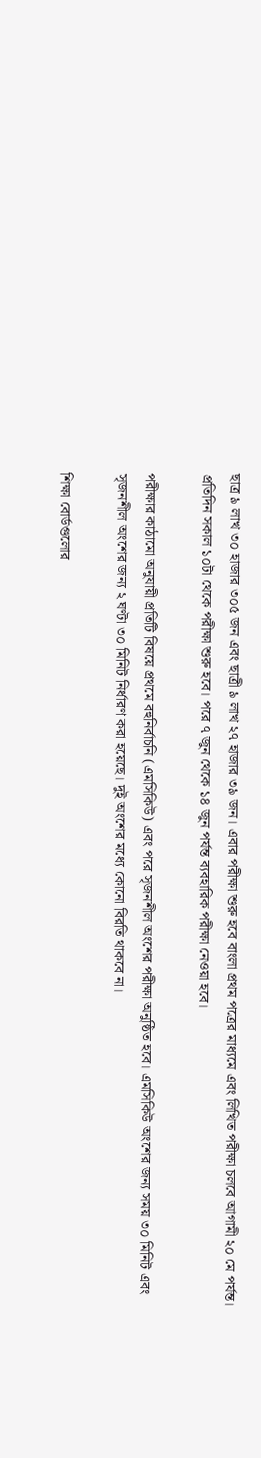ছাত্র ৯ লাখ ৩০ হাজার ৩০৫ জন এবং ছাত্রী ৯ লাখ ২৭ হাজার ৩৯ জন। এবার পরীক্ষা শুরু হবে বাংলা প্রথম পত্রের মাধ্যমে এবং লিখিত পরীক্ষা চলবে আগামী ২০ মে পর্যন্ত। প্রতিদিন সকাল ১০টা থেকে পরীক্ষা শুরু হবে। পরে ৭ জুন থেকে ১৪ জুন পর্যন্ত ব্যবহারিক পরীক্ষা নেওয়া হবে।

পরীক্ষার কাঠামো অনুযায়ী প্রতিটি বিষয়ে প্রথমে বহুনির্বাচনি (এমসিকিউ) এবং পরে সৃজনশীল অংশের পরীক্ষা অনুষ্ঠিত হবে। এমসিকিউ অংশের জন্য সময় ৩০ মিনিট এবং সৃজনশীল অংশের জন্য ২ ঘণ্টা ৩০ মিনিট নির্ধারণ করা হয়েছে। দুই অংশের মধ্যে কোনো বিরতি থাকবে না।

শিক্ষা বোর্ডগুলোর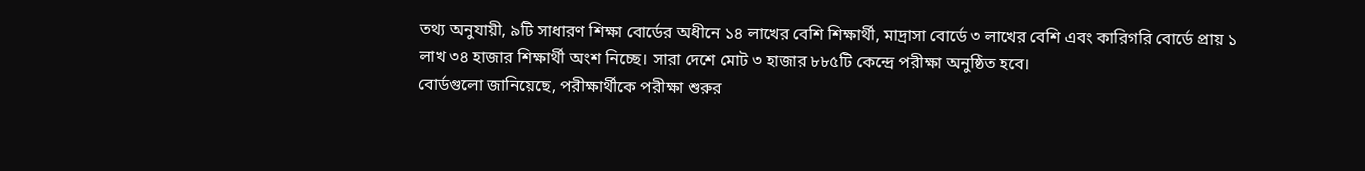তথ্য অনুযায়ী, ৯টি সাধারণ শিক্ষা বোর্ডের অধীনে ১৪ লাখের বেশি শিক্ষার্থী, মাদ্রাসা বোর্ডে ৩ লাখের বেশি এবং কারিগরি বোর্ডে প্রায় ১ লাখ ৩৪ হাজার শিক্ষার্থী অংশ নিচ্ছে। সারা দেশে মোট ৩ হাজার ৮৮৫টি কেন্দ্রে পরীক্ষা অনুষ্ঠিত হবে।
বোর্ডগুলো জানিয়েছে, পরীক্ষার্থীকে পরীক্ষা শুরুর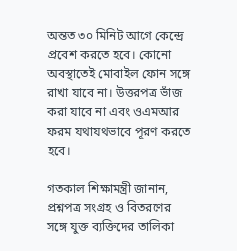অন্তত ৩০ মিনিট আগে কেন্দ্রে প্রবেশ করতে হবে। কোনো অবস্থাতেই মোবাইল ফোন সঙ্গে রাখা যাবে না। উত্তরপত্র ভাঁজ করা যাবে না এবং ওএমআর ফরম যথাযথভাবে পূরণ করতে হবে।

গতকাল শিক্ষামন্ত্রী জানান, প্রশ্নপত্র সংগ্রহ ও বিতরণের সঙ্গে যুক্ত ব্যক্তিদের তালিকা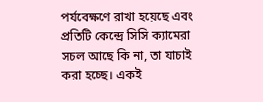পর্যবেক্ষণে রাখা হয়েছে এবং প্রতিটি কেন্দ্রে সিসি ক্যামেরা সচল আছে কি না, তা যাচাই করা হচ্ছে। একই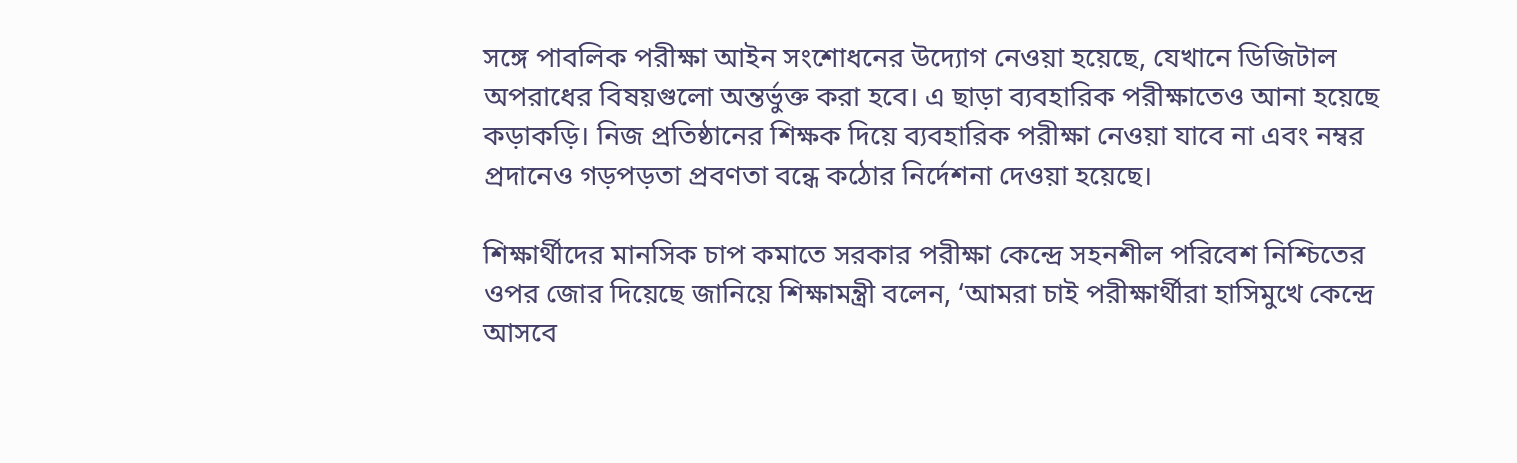সঙ্গে পাবলিক পরীক্ষা আইন সংশোধনের উদ্যোগ নেওয়া হয়েছে, যেখানে ডিজিটাল অপরাধের বিষয়গুলো অন্তর্ভুক্ত করা হবে। এ ছাড়া ব্যবহারিক পরীক্ষাতেও আনা হয়েছে কড়াকড়ি। নিজ প্রতিষ্ঠানের শিক্ষক দিয়ে ব্যবহারিক পরীক্ষা নেওয়া যাবে না এবং নম্বর প্রদানেও গড়পড়তা প্রবণতা বন্ধে কঠোর নির্দেশনা দেওয়া হয়েছে।

শিক্ষার্থীদের মানসিক চাপ কমাতে সরকার পরীক্ষা কেন্দ্রে সহনশীল পরিবেশ নিশ্চিতের ওপর জোর দিয়েছে জানিয়ে শিক্ষামন্ত্রী বলেন, ‘আমরা চাই পরীক্ষার্থীরা হাসিমুখে কেন্দ্রে আসবে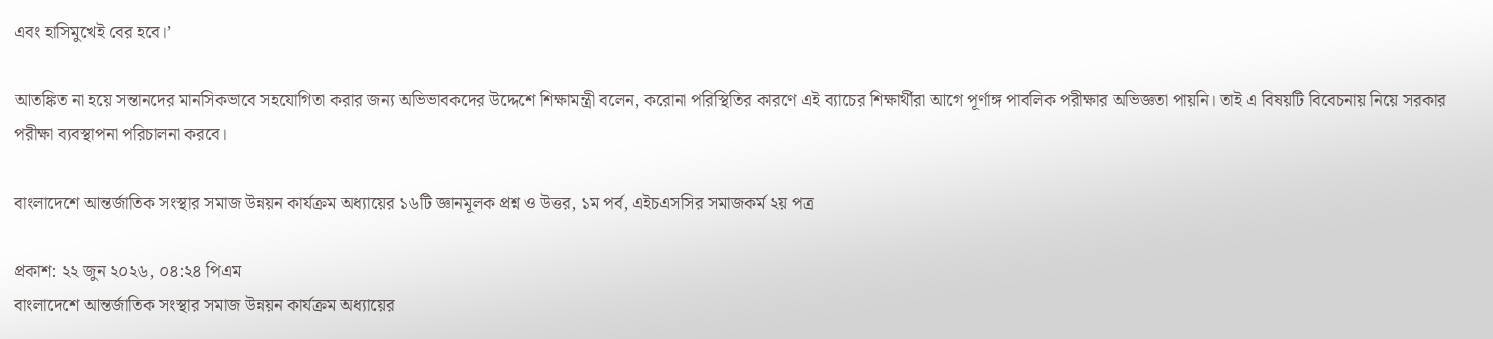এবং হাসিমুখেই বের হবে।’

আতঙ্কিত না হয়ে সন্তানদের মানসিকভাবে সহযোগিতা করার জন্য অভিভাবকদের উদ্দেশে শিক্ষামন্ত্রী বলেন, করোনা পরিস্থিতির কারণে এই ব্যাচের শিক্ষার্থীরা আগে পূর্ণাঙ্গ পাবলিক পরীক্ষার অভিজ্ঞতা পায়নি। তাই এ বিষয়টি বিবেচনায় নিয়ে সরকার পরীক্ষা ব্যবস্থাপনা পরিচালনা করবে।

বাংলাদেশে আন্তর্জাতিক সংস্থার সমাজ উন্নয়ন কার্যক্রম অধ্যায়ের ১৬টি জ্ঞানমূলক প্রশ্ন ও উত্তর, ১ম পর্ব, এইচএসসির সমাজকর্ম ২য় পত্র

প্রকাশ: ২২ জুন ২০২৬, ০৪:২৪ পিএম
বাংলাদেশে আন্তর্জাতিক সংস্থার সমাজ উন্নয়ন কার্যক্রম অধ্যায়ের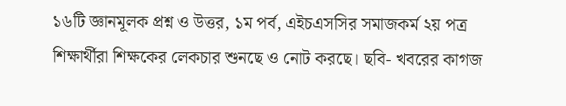১৬টি জ্ঞানমূলক প্রশ্ন ও উত্তর, ১ম পর্ব, এইচএসসির সমাজকর্ম ২য় পত্র
শিক্ষার্থীরা শিক্ষকের লেকচার শুনছে ও নোট করছে। ছবি- খবরের কাগজ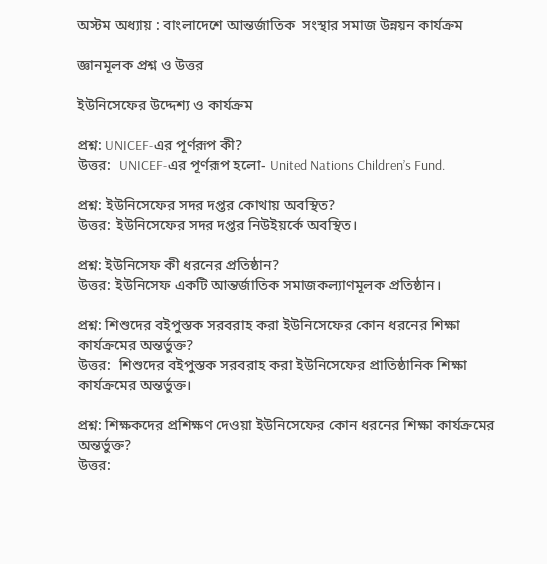অস্টম অধ্যায় : বাংলাদেশে আন্তর্জাতিক  সংস্থার সমাজ উন্নয়ন কার্যক্রম

জ্ঞানমূলক প্রশ্ন ও উত্তর

ইউনিসেফের উদ্দেশ্য ও কার্যক্রম

প্রশ্ন: UNICEF-এর পূর্ণরূপ কী?
উত্তর:  UNICEF-এর পূর্ণরূপ হলো- United Nations Children’s Fund.

প্রশ্ন: ইউনিসেফের সদর দপ্তর কোথায় অবস্থিত?
উত্তর: ইউনিসেফের সদর দপ্তর নিউইয়র্কে অবস্থিত।

প্রশ্ন: ইউনিসেফ কী ধরনের প্রতিষ্ঠান?
উত্তর: ইউনিসেফ একটি আন্তর্জাতিক সমাজকল্যাণমূলক প্রতিষ্ঠান।

প্রশ্ন: শিশুদের বইপুস্তক সরবরাহ করা ইউনিসেফের কোন ধরনের শিক্ষা কার্যক্রমের অন্তর্ভুক্ত?
উত্তর:  শিশুদের বইপুস্তক সরবরাহ করা ইউনিসেফের প্রাতিষ্ঠানিক শিক্ষা কার্যক্রমের অন্তর্ভুক্ত।

প্রশ্ন: শিক্ষকদের প্রশিক্ষণ দেওয়া ইউনিসেফের কোন ধরনের শিক্ষা কার্যক্রমের অন্তর্ভুক্ত?
উত্তর: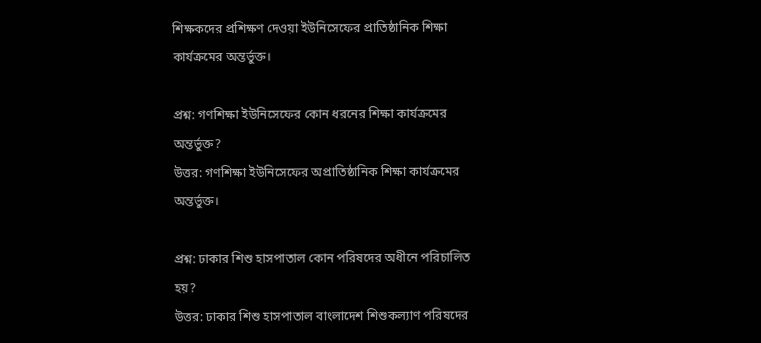শিক্ষকদের প্রশিক্ষণ দেওয়া ইউনিসেফের প্রাতিষ্ঠানিক শিক্ষা কার্যক্রমের অন্তর্ভুক্ত।

প্রশ্ন: গণশিক্ষা ইউনিসেফের কোন ধরনের শিক্ষা কার্যক্রমের অন্তর্ভুক্ত?
উত্তর: গণশিক্ষা ইউনিসেফের অপ্রাতিষ্ঠানিক শিক্ষা কার্যক্রমের অন্তর্ভুক্ত।

প্রশ্ন: ঢাকার শিশু হাসপাতাল কোন পরিষদের অধীনে পরিচালিত হয়?
উত্তর: ঢাকার শিশু হাসপাতাল বাংলাদেশ শিশুকল্যাণ পরিষদের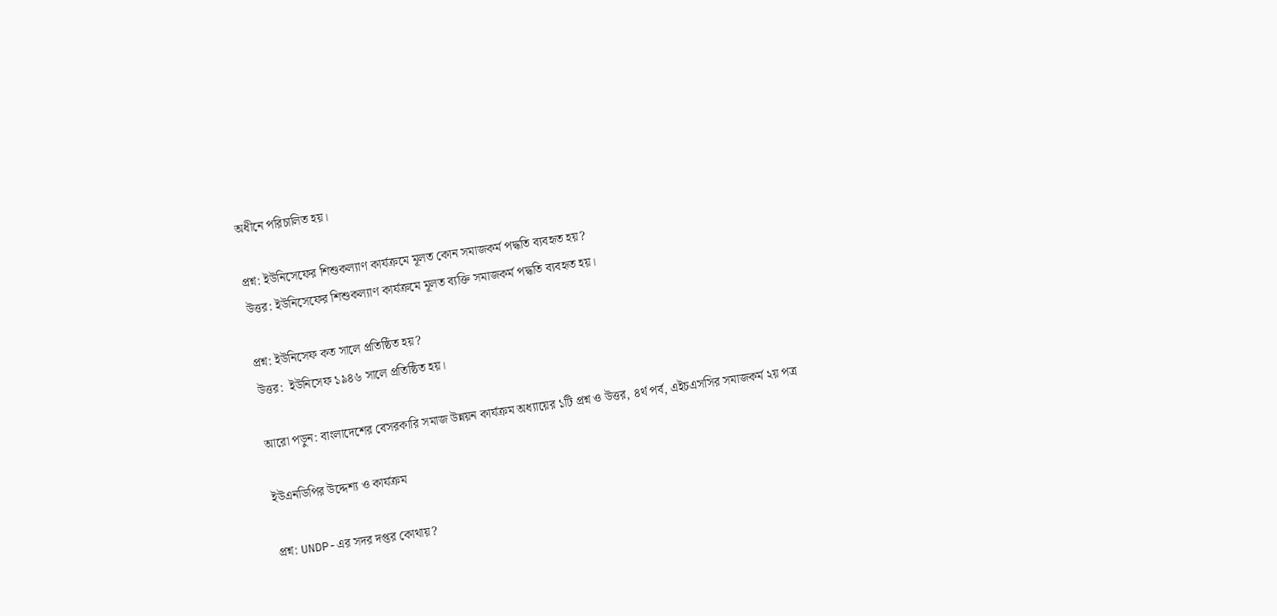অধীনে পরিচালিত হয়।

প্রশ্ন: ইউনিসেফের শিশুকল্যাণ কার্যক্রমে মূলত কোন সমাজকর্ম পদ্ধতি ব্যবহৃত হয়?
উত্তর: ইউনিসেফের শিশুকল্যাণ কার্যক্রমে মূলত ব্যক্তি সমাজকর্ম পদ্ধতি ব্যবহৃত হয়।

প্রশ্ন: ইউনিসেফ কত সালে প্রতিষ্ঠিত হয়?
উত্তর:  ইউনিসেফ ১৯৪৬ সালে প্রতিষ্ঠিত হয়।

আরো পড়ুন: বাংলাদেশের বেসরকারি সমাজ উন্নয়ন কার্যক্রম অধ্যায়ের ১টি প্রশ্ন ও উত্তর, ৪র্থ পর্ব, এইচএসসির সমাজকর্ম ২য় পত্র

ইউএনডিপির উদ্দেশ্য ও কার্যক্রম

প্রশ্ন: UNDP-এর সদর দপ্তর কোথায়?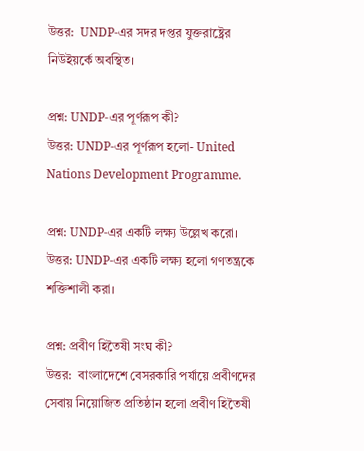উত্তর:  UNDP-এর সদর দপ্তর যুক্তরাষ্ট্রের নিউইয়র্কে অবস্থিত।

প্রশ্ন: UNDP-এর পূর্ণরূপ কী?
উত্তর: UNDP-এর পূর্ণরূপ হলো- United Nations Development Programme.

প্রশ্ন: UNDP-এর একটি লক্ষ্য উল্লেখ করো।
উত্তর: UNDP-এর একটি লক্ষ্য হলো গণতন্ত্রকে শক্তিশালী করা।

প্রশ্ন: প্রবীণ হিতৈষী সংঘ কী?
উত্তর:  বাংলাদেশে বেসরকারি পর্যায়ে প্রবীণদের সেবায় নিয়োজিত প্রতিষ্ঠান হলো প্রবীণ হিতৈষী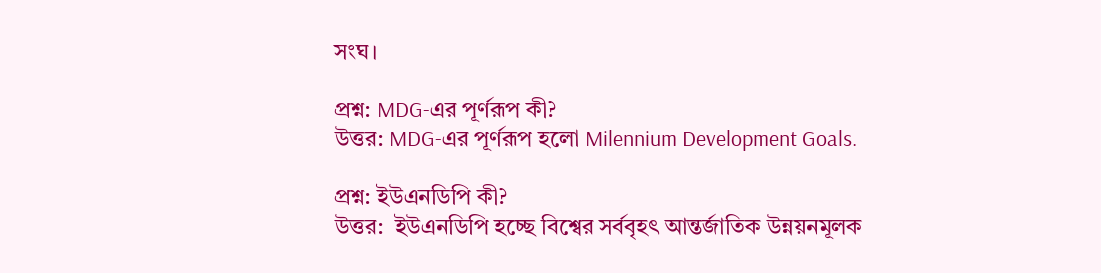সংঘ।

প্রশ্ন: MDG-এর পূর্ণরূপ কী?
উত্তর: MDG-এর পূর্ণরূপ হলো Milennium Development Goals.

প্রশ্ন: ইউএনডিপি কী?
উত্তর:  ইউএনডিপি হচ্ছে বিশ্বের সর্ববৃহৎ আন্তর্জাতিক উন্নয়নমূলক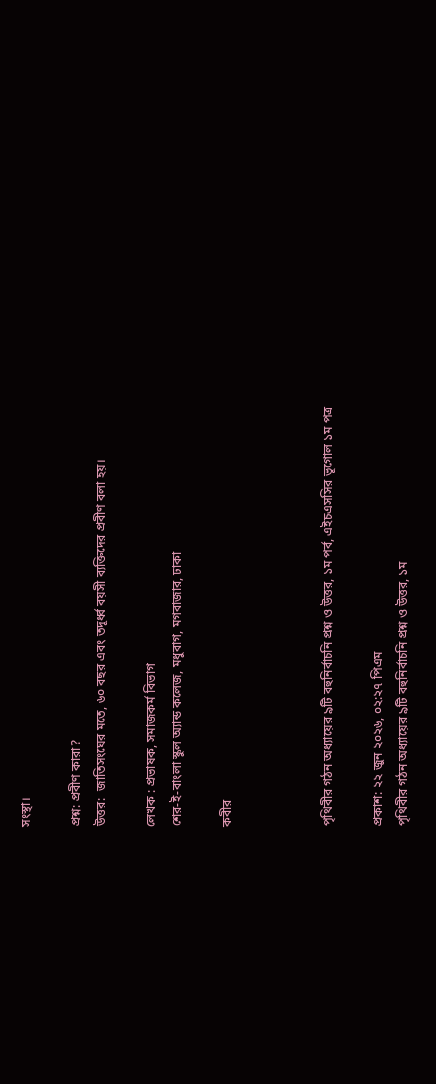সংস্থা।

প্রশ্ন: প্রবীণ কারা?
উত্তর:  জাতিসংঘের মতে, ৬০ বছর এবং তদূর্ধ্ব বয়সী ব্যক্তিদের প্রবীণ বলা হয়।

লেখক : প্রভাষক, সমাজকর্ম বিভাগ
শের-ই-বাংলা স্কুল অ্যান্ড কলেজ, মধুবাগ, মগবাজার, ঢাকা

কবীর



পৃথিবীর গঠন অধ্যায়ের ৯টি বহুনির্বাচনি প্রশ্ন ও উত্তর, ১ম পর্ব, এইচএসসির ভূগোল ১ম পত্র

প্রকাশ: ২২ জুন ২০২৬, ০২:২৭ পিএম
পৃথিবীর গঠন অধ্যায়ের ৯টি বহুনির্বাচনি প্রশ্ন ও উত্তর, ১ম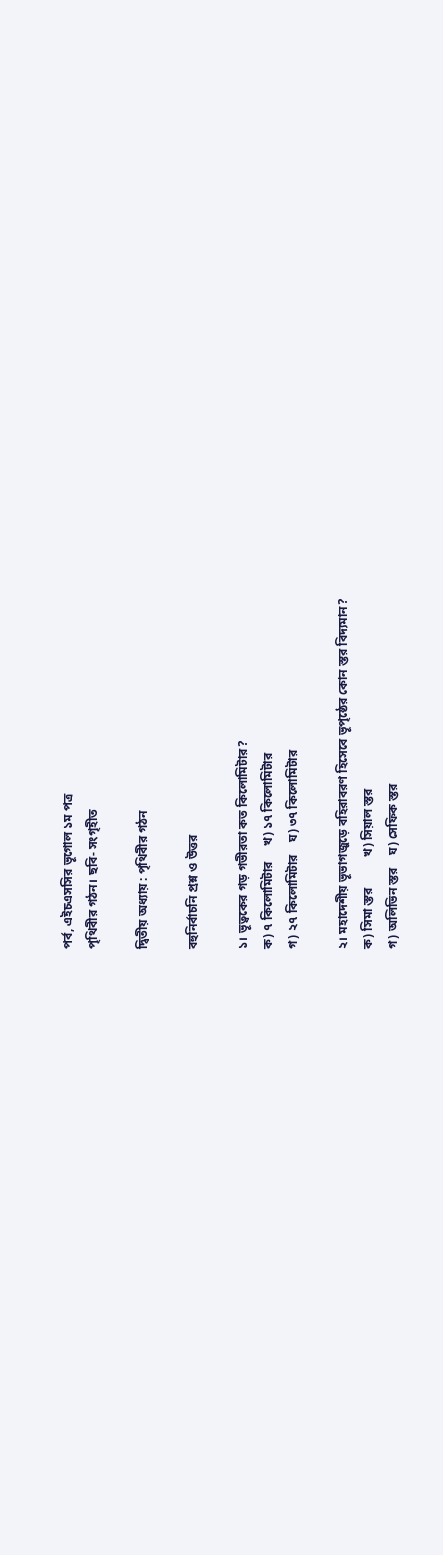পর্ব, এইচএসসির ভূগোল ১ম পত্র
পৃথিবীর গঠন। ছবি- সংগৃহীত

দ্বিতীয় অধ্যায় : পৃথিবীর গঠন

বহুনির্বাচনি প্রশ্ন ও উত্তর

১। ভূত্বকের গড় গভীরতা কত কিলোমিটার?
ক) ৭ কিলোমিটার     খ) ১৭ কিলোমিটার
গ) ২৭ কিলোমিটার    ঘ) ৩৭ কিলোমিটার

২। মহাদেশীয় ভূভাগজুড়ে বহিরাবরণ হিসেবে ভূপৃষ্ঠের কোন স্তর বিদ্যমান?
ক) সিমা স্তর          খ) সিয়াল স্তর
গ) অলিভিন স্তর    ঘ) সেফিক স্তর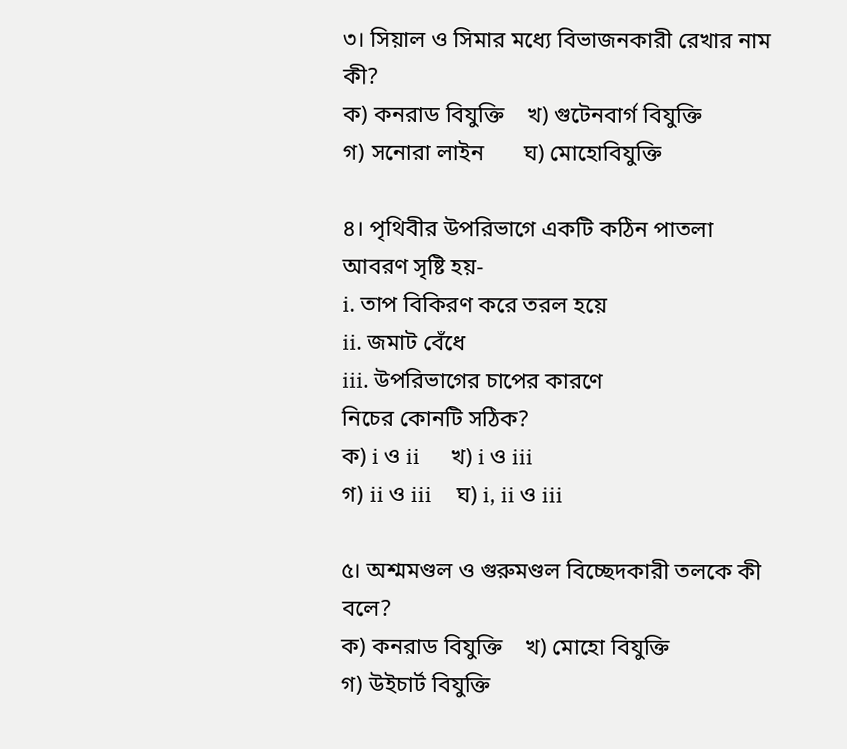৩। সিয়াল ও সিমার মধ্যে বিভাজনকারী রেখার নাম কী?
ক) কনরাড বিযুক্তি    খ) গুটেনবার্গ বিযুক্তি
গ) সনোরা লাইন       ঘ) মোহোবিযুক্তি

৪। পৃথিবীর উপরিভাগে একটি কঠিন পাতলা আবরণ সৃষ্টি হয়-
i. তাপ বিকিরণ করে তরল হয়ে
ii. জমাট বেঁধে
iii. উপরিভাগের চাপের কারণে
নিচের কোনটি সঠিক?
ক) i ও ii      খ) i ও iii
গ) ii ও iii     ঘ) i, ii ও iii

৫। অশ্মমণ্ডল ও গুরুমণ্ডল বিচ্ছেদকারী তলকে কী বলে?
ক) কনরাড বিযুক্তি    খ) মোহো বিযুক্তি
গ) উইচার্ট বিযুক্তি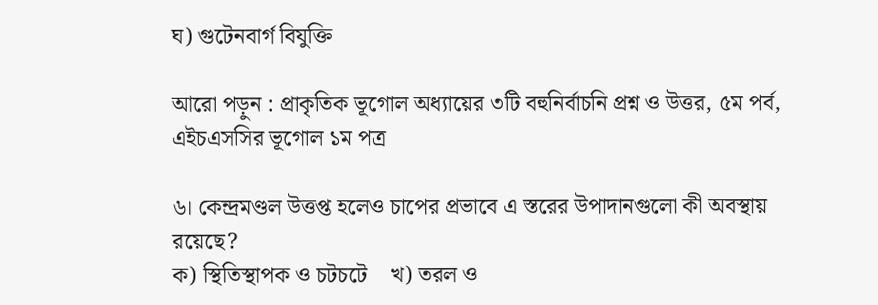ঘ) গুটেনবার্গ বিযুক্তি

আরো পড়ুন : প্রাকৃতিক ভূগোল অধ্যায়ের ৩টি বহুনির্বাচনি প্রশ্ন ও উত্তর, ৫ম পর্ব, এইচএসসির ভূগোল ১ম পত্র

৬। কেন্দ্রমণ্ডল উত্তপ্ত হলেও চাপের প্রভাবে এ স্তরের উপাদানগুলো কী অবস্থায় রয়েছে?
ক) স্থিতিস্থাপক ও চটচটে    খ) তরল ও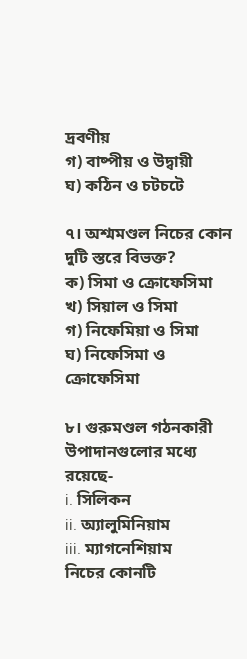দ্রবণীয়
গ) বাষ্পীয় ও উদ্বায়ী            ঘ) কঠিন ও চটচটে

৭। অশ্মমণ্ডল নিচের কোন দুটি স্তরে বিভক্ত?
ক) সিমা ও ক্রোফেসিমা    খ) সিয়াল ও সিমা
গ) নিফেমিয়া ও সিমা        ঘ) নিফেসিমা ও ক্রোফেসিমা

৮। গুরুমণ্ডল গঠনকারী উপাদানগুলোর মধ্যে রয়েছে-
i. সিলিকন
ii. অ্যালুমিনিয়াম
iii. ম্যাগনেশিয়াম
নিচের কোনটি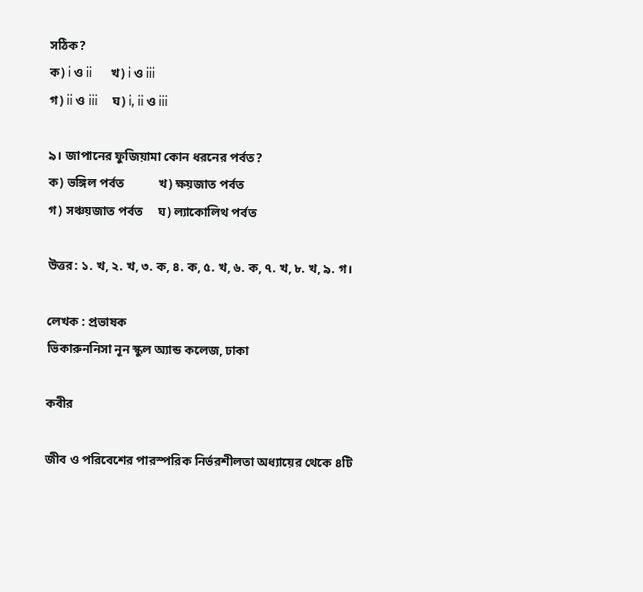সঠিক?
ক) i ও ii      খ) i ও iii
গ) ii ও iii     ঘ) i, ii ও iii

৯। জাপানের ফুজিয়ামা কোন ধরনের পর্বত?
ক) ভঙ্গিল পর্বত           খ) ক্ষয়জাত পর্বত
গ) সঞ্চয়জাত পর্বত     ঘ) ল্যাকোলিথ পর্বত

উত্তর: ১. খ, ২. খ, ৩. ক, ৪. ক, ৫. খ, ৬. ক, ৭. খ, ৮. খ, ৯. গ।

লেখক : প্রভাষক
ভিকারুননিসা নূন স্কুল অ্যান্ড কলেজ, ঢাকা

কবীর

জীব ও পরিবেশের পারস্পরিক নির্ভরশীলতা অধ্যায়ের থেকে ৪টি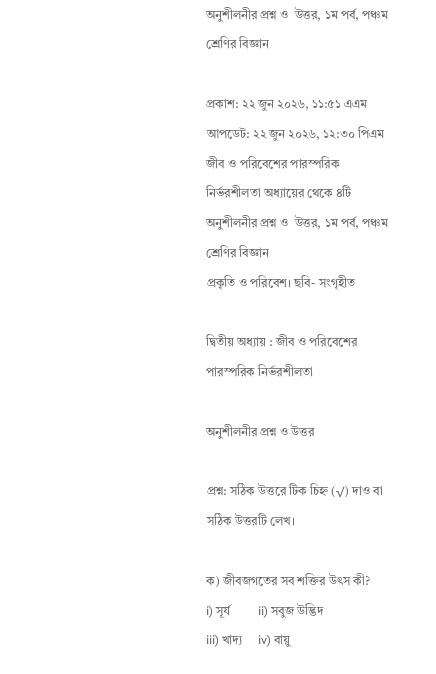অনুশীলনীর প্রশ্ন ও  উত্তর, ১ম পর্ব, পঞ্চম শ্রেণির বিজ্ঞান

প্রকাশ: ২২ জুন ২০২৬, ১১:৫১ এএম
আপডেট: ২২ জুন ২০২৬, ১২:৩০ পিএম
জীব ও পরিবেশের পারস্পরিক নির্ভরশীলতা অধ্যায়ের থেকে ৪টি অনুশীলনীর প্রশ্ন ও  উত্তর, ১ম পর্ব, পঞ্চম শ্রেণির বিজ্ঞান
প্রকৃতি ও পরিবেশ। ছবি- সংগৃহীত

দ্বিতীয় অধ্যায় : জীব ও পরিবেশের পারস্পরিক নির্ভরশীলতা

অনুশীলনীর প্রশ্ন ও উত্তর

প্রশ্ন: সঠিক উত্তরে টিক চিহ্ন (√) দাও বা সঠিক উত্তরটি লেখ।

ক) জীবজগতের সব শক্তির উৎস কী?
i) সূর্য         ii) সবুজ উদ্ভিদ
iii) খাদ্য     iv) বায়ু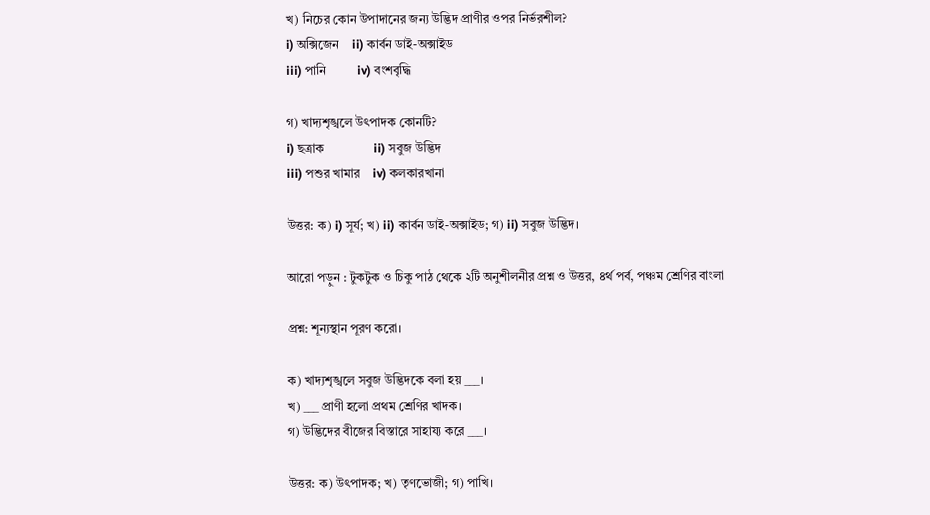খ) নিচের কোন উপাদানের জন্য উদ্ভিদ প্রাণীর ওপর নির্ভরশীল?
i) অক্সিজেন    ii) কার্বন ডাই-অক্সাইড
iii) পানি          iv) বংশবৃদ্ধি

গ) খাদ্যশৃঙ্খলে উৎপাদক কোনটি?
i) ছত্রাক                ii) সবুজ উদ্ভিদ
iii) পশুর খামার    iv) কলকারখানা

উত্তর: ক) i) সূর্য; খ) ii) কার্বন ডাই-অক্সাইড; গ) ii) সবুজ উদ্ভিদ।

আরো পড়ুন : টুকটুক ও চিকু পাঠ থেকে ২টি অনুশীলনীর প্রশ্ন ও উত্তর, ৪র্থ পর্ব, পঞ্চম শ্রেণির বাংলা

প্রশ্ন: শূন্যস্থান পূরণ করো।

ক) খাদ্যশৃঙ্খলে সবুজ উদ্ভিদকে বলা হয় ___।
খ) ___ প্রাণী হলো প্রথম শ্রেণির খাদক।
গ) উদ্ভিদের বীজের বিস্তারে সাহায্য করে ___।

উত্তর: ক) উৎপাদক; খ) তৃণভোজী; গ) পাখি।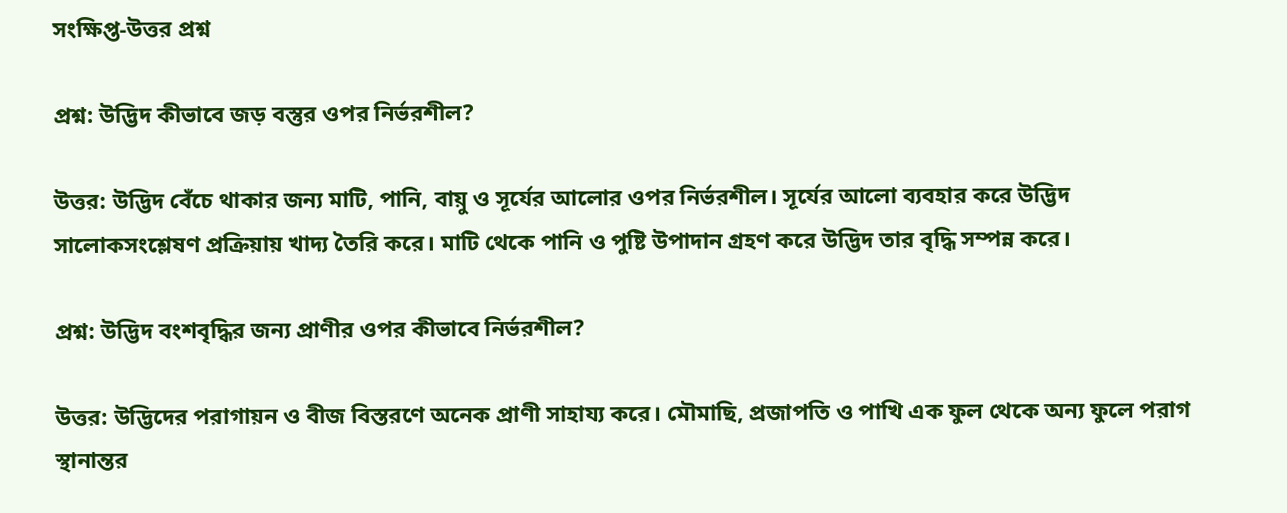সংক্ষিপ্ত-উত্তর প্রশ্ন

প্রশ্ন: উদ্ভিদ কীভাবে জড় বস্তুর ওপর নির্ভরশীল?

উত্তর: উদ্ভিদ বেঁচে থাকার জন্য মাটি, পানি, বায়ু ও সূর্যের আলোর ওপর নির্ভরশীল। সূর্যের আলো ব্যবহার করে উদ্ভিদ সালোকসংশ্লেষণ প্রক্রিয়ায় খাদ্য তৈরি করে। মাটি থেকে পানি ও পুষ্টি উপাদান গ্রহণ করে উদ্ভিদ তার বৃদ্ধি সম্পন্ন করে।

প্রশ্ন: উদ্ভিদ বংশবৃদ্ধির জন্য প্রাণীর ওপর কীভাবে নির্ভরশীল?

উত্তর: উদ্ভিদের পরাগায়ন ও বীজ বিস্তরণে অনেক প্রাণী সাহায্য করে। মৌমাছি, প্রজাপতি ও পাখি এক ফুল থেকে অন্য ফুলে পরাগ স্থানান্তর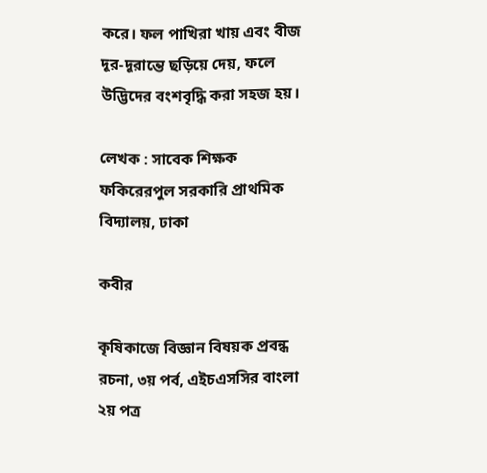করে। ফল পাখিরা খায় এবং বীজ দূর-দূরান্তে ছড়িয়ে দেয়, ফলে উদ্ভিদের বংশবৃদ্ধি করা সহজ হয়।

লেখক : সাবেক শিক্ষক
ফকিরেরপুল সরকারি প্রাথমিক বিদ্যালয়, ঢাকা

কবীর

কৃষিকাজে বিজ্ঞান বিষয়ক প্রবন্ধ রচনা, ৩য় পর্ব, এইচএসসির বাংলা ২য় পত্র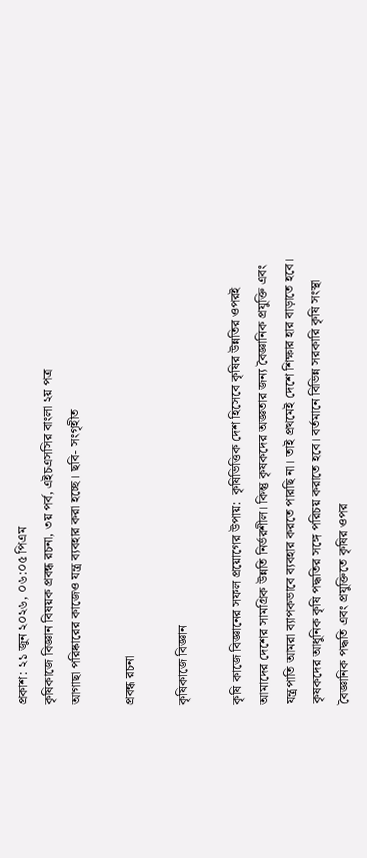প্রকাশ: ২১ জুন ২০২৬, ০৬:০৫ পিএম
কৃষিকাজে বিজ্ঞান বিষয়ক প্রবন্ধ রচনা, ৩য় পর্ব, এইচএসসির বাংলা ২য় পত্র
আগাছা পরিষ্কারের কাজেও যন্ত্র ব্যবহার করা হচ্ছে। ছবি- সংগৃহীত

প্রবন্ধ রচনা

কৃষিকাজে বিজ্ঞান

কৃষি কাজে বিজ্ঞানের সফল প্রয়োগের উপায়:  কৃষিভিত্তিক দেশ হিসেবে কৃষির উন্নতির ওপরই আমাদের দেশের সামগ্রিক উন্নতি নির্ভরশীল। কিন্তু কৃষকদের অজ্ঞতার জন্য বৈজ্ঞানিক প্রযুক্তি এবং যন্ত্রপাতি আমরা ব্যাপকভাবে ব্যবহার করতে পারছি না। তাই প্রথমেই দেশে শিক্ষার হার বাড়াতে হবে। কৃষকদের আধুনিক কৃষি পদ্ধতির সঙ্গে পরিচয় করাতে হবে। বর্তমানে বিভিন্ন সরকারি কৃষি সংস্থা বৈজ্ঞানিক পদ্ধতি এবং প্রযুক্তিতে কৃষির ওপর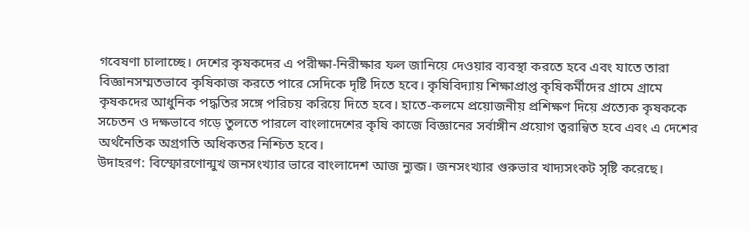গবেষণা চালাচ্ছে। দেশের কৃষকদের এ পরীক্ষা-নিরীক্ষার ফল জানিয়ে দেওয়ার ব্যবস্থা করতে হবে এবং যাতে তারা বিজ্ঞানসম্মতভাবে কৃষিকাজ করতে পারে সেদিকে দৃষ্টি দিতে হবে। কৃষিবিদ্যায় শিক্ষাপ্রাপ্ত কৃষিকর্মীদের গ্রামে গ্রামে কৃষকদের আধুনিক পদ্ধতির সঙ্গে পরিচয় করিয়ে দিতে হবে। হাতে-কলমে প্রয়োজনীয় প্রশিক্ষণ দিয়ে প্রত্যেক কৃষককে সচেতন ও দক্ষভাবে গড়ে তুলতে পারলে বাংলাদেশের কৃষি কাজে বিজ্ঞানের সর্বাঙ্গীন প্রয়োগ ত্বরান্বিত হবে এবং এ দেশের অর্থনৈতিক অগ্রগতি অধিকতর নিশ্চিত হবে।
উদাহরণ: বিস্ফোরণোন্মুখ জনসংখ্যার ভারে বাংলাদেশ আজ ন্যুব্জ। জনসংখ্যার গুরুভার খাদ্যসংকট সৃষ্টি করেছে।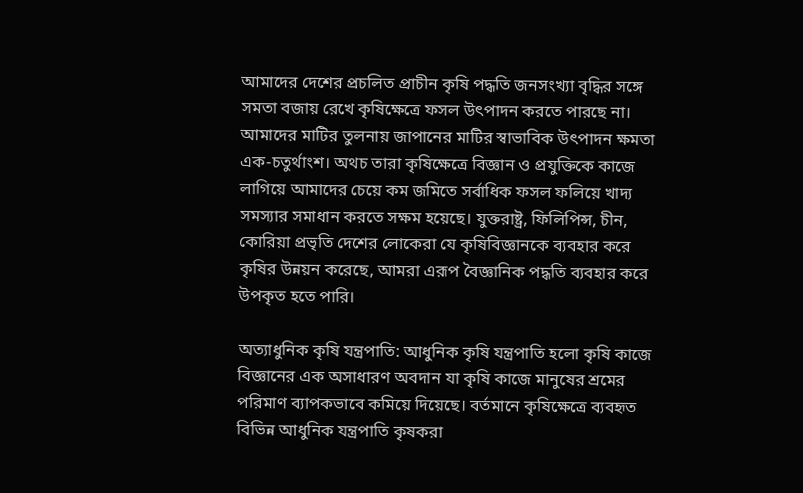আমাদের দেশের প্রচলিত প্রাচীন কৃষি পদ্ধতি জনসংখ্যা বৃদ্ধির সঙ্গে সমতা বজায় রেখে কৃষিক্ষেত্রে ফসল উৎপাদন করতে পারছে না। আমাদের মাটির তুলনায় জাপানের মাটির স্বাভাবিক উৎপাদন ক্ষমতা এক-চতুর্থাংশ। অথচ তারা কৃষিক্ষেত্রে বিজ্ঞান ও প্রযুক্তিকে কাজে লাগিয়ে আমাদের চেয়ে কম জমিতে সর্বাধিক ফসল ফলিয়ে খাদ্য সমস্যার সমাধান করতে সক্ষম হয়েছে। যুক্তরাষ্ট্র, ফিলিপিন্স, চীন, কোরিয়া প্রভৃতি দেশের লোকেরা যে কৃষিবিজ্ঞানকে ব্যবহার করে কৃষির উন্নয়ন করেছে, আমরা এরূপ বৈজ্ঞানিক পদ্ধতি ব্যবহার করে উপকৃত হতে পারি।

অত্যাধুনিক কৃষি যন্ত্রপাতি: আধুনিক কৃষি যন্ত্রপাতি হলো কৃষি কাজে বিজ্ঞানের এক অসাধারণ অবদান যা কৃষি কাজে মানুষের শ্রমের পরিমাণ ব্যাপকভাবে কমিয়ে দিয়েছে। বর্তমানে কৃষিক্ষেত্রে ব্যবহৃত বিভিন্ন আধুনিক যন্ত্রপাতি কৃষকরা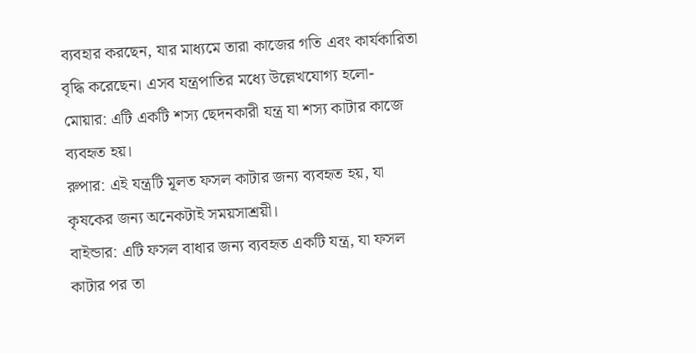ব্যবহার করছেন, যার মাধ্যমে তারা কাজের গতি এবং কার্যকারিতা বৃদ্ধি করেছেন। এসব যন্ত্রপাতির মধ্যে উল্লেখযোগ্য হলো-
মোয়ার: এটি একটি শস্য ছেদনকারী যন্ত্র যা শস্য কাটার কাজে ব্যবহৃত হয়।
রুপার: এই যন্ত্রটি মূলত ফসল কাটার জন্য ব্যবহৃত হয়, যা কৃষকের জন্য অনেকটাই সময়সাশ্রয়ী।
বাইন্ডার: এটি ফসল বাধার জন্য ব্যবহৃত একটি যন্ত্র, যা ফসল কাটার পর তা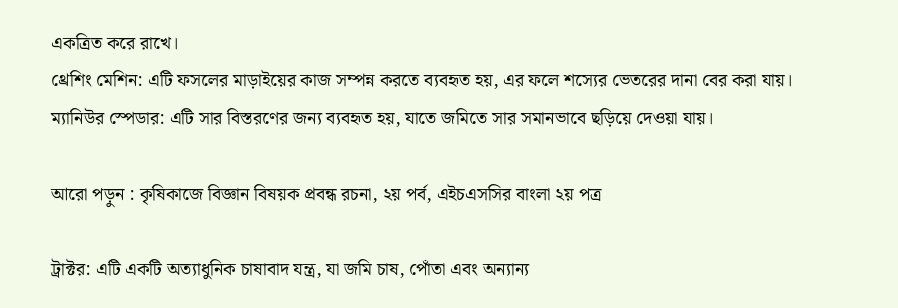একত্রিত করে রাখে।
থ্রেশিং মেশিন: এটি ফসলের মাড়াইয়ের কাজ সম্পন্ন করতে ব্যবহৃত হয়, এর ফলে শস্যের ভেতরের দানা বের করা যায়।
ম্যানিউর স্পেডার: এটি সার বিস্তরণের জন্য ব্যবহৃত হয়, যাতে জমিতে সার সমানভাবে ছড়িয়ে দেওয়া যায়।

আরো পড়ুন : কৃষিকাজে বিজ্ঞান বিষয়ক প্রবন্ধ রচনা, ২য় পর্ব, এইচএসসির বাংলা ২য় পত্র

ট্রাক্টর: এটি একটি অত্যাধুনিক চাষাবাদ যন্ত্র, যা জমি চাষ, পোঁতা এবং অন্যান্য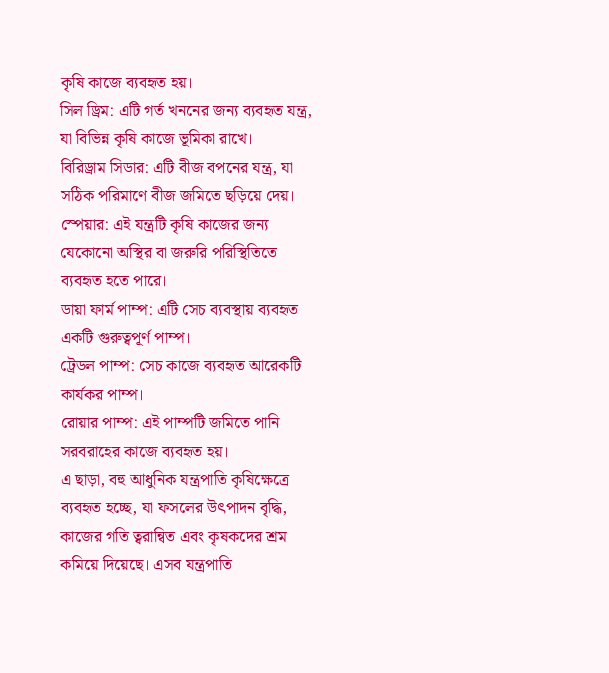কৃষি কাজে ব্যবহৃত হয়।
সিল ড্রিম: এটি গর্ত খননের জন্য ব্যবহৃত যন্ত্র, যা বিভিন্ন কৃষি কাজে ভূমিকা রাখে।
বিরিড্রাম সিডার: এটি বীজ বপনের যন্ত্র, যা সঠিক পরিমাণে বীজ জমিতে ছড়িয়ে দেয়।
স্পেয়ার: এই যন্ত্রটি কৃষি কাজের জন্য যেকোনো অস্থির বা জরুরি পরিস্থিতিতে ব্যবহৃত হতে পারে।
ডায়া ফার্ম পাম্প: এটি সেচ ব্যবস্থায় ব্যবহৃত একটি গুরুত্বপূর্ণ পাম্প।
ট্রেডল পাম্প: সেচ কাজে ব্যবহৃত আরেকটি কার্যকর পাম্প।
রোয়ার পাম্প: এই পাম্পটি জমিতে পানি সরবরাহের কাজে ব্যবহৃত হয়।
এ ছাড়া, বহু আধুনিক যন্ত্রপাতি কৃষিক্ষেত্রে ব্যবহৃত হচ্ছে, যা ফসলের উৎপাদন বৃদ্ধি, কাজের গতি ত্বরান্বিত এবং কৃষকদের শ্রম কমিয়ে দিয়েছে। এসব যন্ত্রপাতি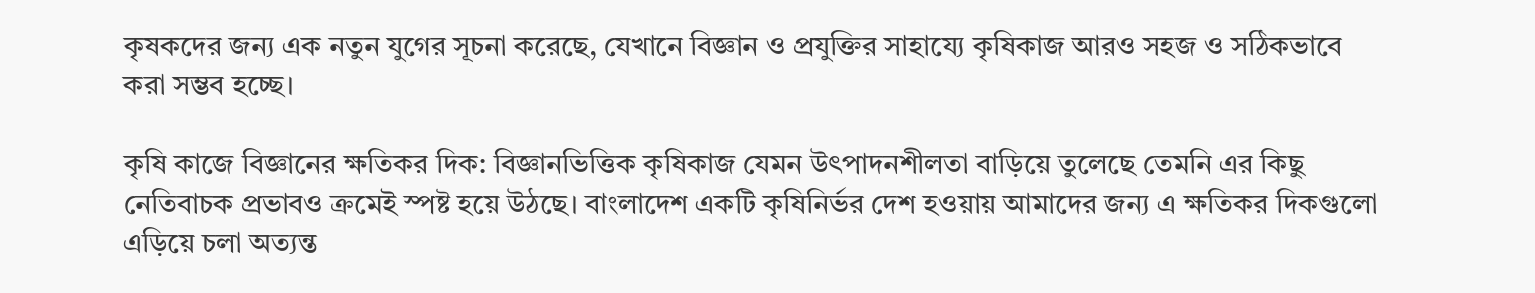কৃষকদের জন্য এক নতুন যুগের সূচনা করেছে, যেখানে বিজ্ঞান ও প্রযুক্তির সাহায্যে কৃষিকাজ আরও সহজ ও সঠিকভাবে করা সম্ভব হচ্ছে।

কৃষি কাজে বিজ্ঞানের ক্ষতিকর দিক: বিজ্ঞানভিত্তিক কৃষিকাজ যেমন উৎপাদনশীলতা বাড়িয়ে তুলেছে তেমনি এর কিছু নেতিবাচক প্রভাবও ক্রমেই স্পষ্ট হয়ে উঠছে। বাংলাদেশ একটি কৃষিনির্ভর দেশ হওয়ায় আমাদের জন্য এ ক্ষতিকর দিকগুলো এড়িয়ে চলা অত্যন্ত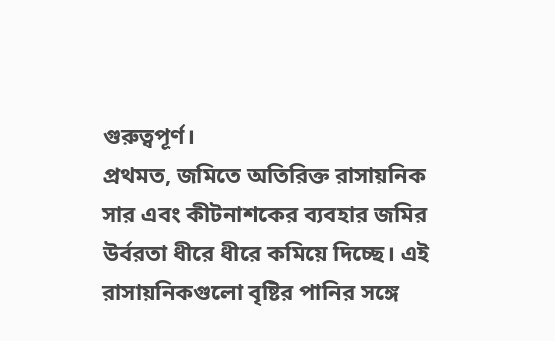গুরুত্বপূর্ণ।
প্রথমত, জমিতে অতিরিক্ত রাসায়নিক সার এবং কীটনাশকের ব্যবহার জমির উর্বরতা ধীরে ধীরে কমিয়ে দিচ্ছে। এই রাসায়নিকগুলো বৃষ্টির পানির সঙ্গে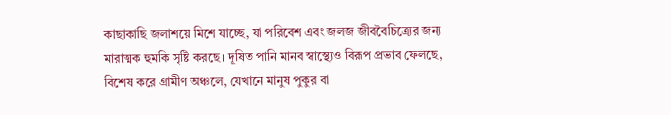কাছাকাছি জলাশয়ে মিশে যাচ্ছে, যা পরিবেশ এবং জলজ জীববৈচিত্র্যের জন্য মারাত্মক হুমকি সৃষ্টি করছে। দূষিত পানি মানব স্বাস্থ্যেও বিরূপ প্রভাব ফেলছে, বিশেষ করে গ্রামীণ অঞ্চলে, যেখানে মানুষ পুকুর বা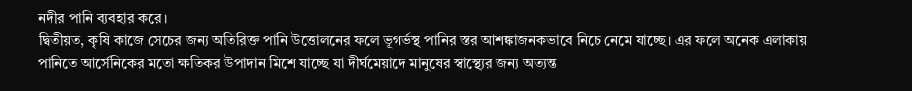নদীর পানি ব্যবহার করে।
দ্বিতীয়ত, কৃষি কাজে সেচের জন্য অতিরিক্ত পানি উত্তোলনের ফলে ভূগর্ভস্থ পানির স্তর আশঙ্কাজনকভাবে নিচে নেমে যাচ্ছে। এর ফলে অনেক এলাকায় পানিতে আর্সেনিকের মতো ক্ষতিকর উপাদান মিশে যাচ্ছে যা দীর্ঘমেয়াদে মানুষের স্বাস্থ্যের জন্য অত্যন্ত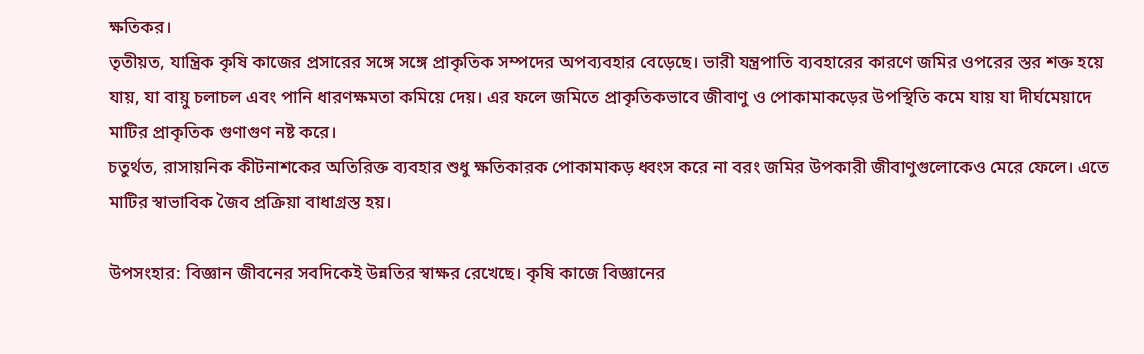ক্ষতিকর।
তৃতীয়ত, যান্ত্রিক কৃষি কাজের প্রসারের সঙ্গে সঙ্গে প্রাকৃতিক সম্পদের অপব্যবহার বেড়েছে। ভারী যন্ত্রপাতি ব্যবহারের কারণে জমির ওপরের স্তর শক্ত হয়ে যায়, যা বায়ু চলাচল এবং পানি ধারণক্ষমতা কমিয়ে দেয়। এর ফলে জমিতে প্রাকৃতিকভাবে জীবাণু ও পোকামাকড়ের উপস্থিতি কমে যায় যা দীর্ঘমেয়াদে মাটির প্রাকৃতিক গুণাগুণ নষ্ট করে।
চতুর্থত, রাসায়নিক কীটনাশকের অতিরিক্ত ব্যবহার শুধু ক্ষতিকারক পোকামাকড় ধ্বংস করে না বরং জমির উপকারী জীবাণুগুলোকেও মেরে ফেলে। এতে মাটির স্বাভাবিক জৈব প্রক্রিয়া বাধাগ্রস্ত হয়।

উপসংহার: বিজ্ঞান জীবনের সবদিকেই উন্নতির স্বাক্ষর রেখেছে। কৃষি কাজে বিজ্ঞানের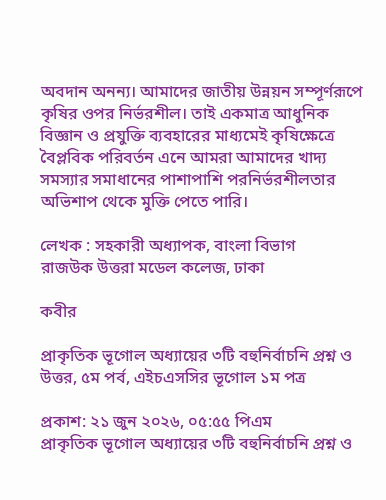অবদান অনন্য। আমাদের জাতীয় উন্নয়ন সম্পূর্ণরূপে কৃষির ওপর নির্ভরশীল। তাই একমাত্র আধুনিক বিজ্ঞান ও প্রযুক্তি ব্যবহারের মাধ্যমেই কৃষিক্ষেত্রে বৈপ্লবিক পরিবর্তন এনে আমরা আমাদের খাদ্য সমস্যার সমাধানের পাশাপাশি পরনির্ভরশীলতার অভিশাপ থেকে মুক্তি পেতে পারি।

লেখক : সহকারী অধ্যাপক, বাংলা বিভাগ
রাজউক উত্তরা মডেল কলেজ, ঢাকা

কবীর

প্রাকৃতিক ভূগোল অধ্যায়ের ৩টি বহুনির্বাচনি প্রশ্ন ও উত্তর, ৫ম পর্ব, এইচএসসির ভূগোল ১ম পত্র

প্রকাশ: ২১ জুন ২০২৬, ০৫:৫৫ পিএম
প্রাকৃতিক ভূগোল অধ্যায়ের ৩টি বহুনির্বাচনি প্রশ্ন ও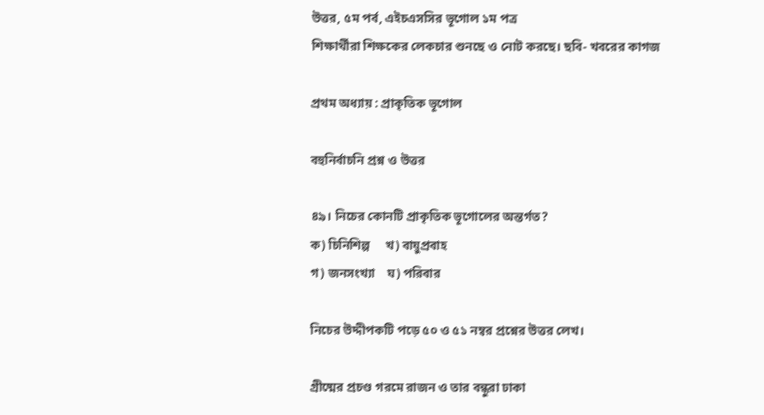উত্তর, ৫ম পর্ব, এইচএসসির ভূগোল ১ম পত্র
শিক্ষার্থীরা শিক্ষকের লেকচার শুনছে ও নোট করছে। ছবি- খবরের কাগজ

প্রথম অধ্যায় : প্রাকৃতিক ভূগোল

বহুনির্বাচনি প্রশ্ন ও উত্তর

৪৯। নিচের কোনটি প্রাকৃতিক ভূগোলের অন্তর্গত?
ক) চিনিশিল্প     খ) বায়ুপ্রবাহ
গ) জনসংখ্যা    ঘ) পরিবার

নিচের উদ্দীপকটি পড়ে ৫০ ও ৫১ নম্বর প্রশ্নের উত্তর লেখ।

গ্রীষ্মের প্রচণ্ড গরমে রাজন ও তার বন্ধুরা ঢাকা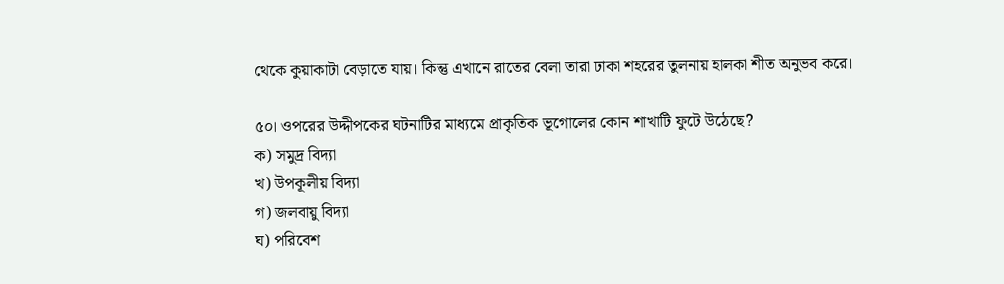থেকে কুয়াকাটা বেড়াতে যায়। কিন্তু এখানে রাতের বেলা তারা ঢাকা শহরের তুলনায় হালকা শীত অনুভব করে।

৫০। ওপরের উদ্দীপকের ঘটনাটির মাধ্যমে প্রাকৃতিক ভূগোলের কোন শাখাটি ফুটে উঠেছে?
ক) সমুদ্র বিদ্যা
খ) উপকূলীয় বিদ্যা
গ) জলবায়ু বিদ্যা
ঘ) পরিবেশ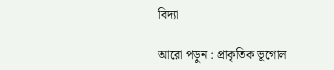বিদ্যা

আরো পড়ুন : প্রাকৃতিক ভূগোল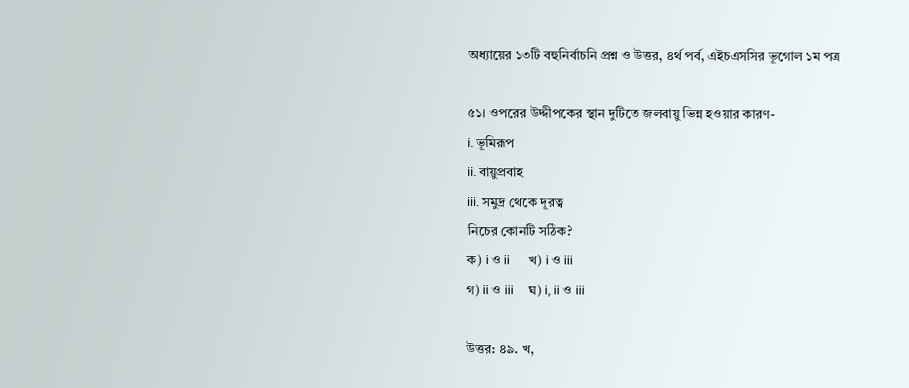অধ্যায়ের ১৩টি বহুনির্বাচনি প্রশ্ন ও উত্তর, ৪র্থ পর্ব, এইচএসসির ভূগোল ১ম পত্র

৫১। ওপরের উদ্দীপকের স্থান দুটিতে জলবায়ু ভিন্ন হওয়ার কারণ-
i. ভূমিরূপ
ii. বায়ুপ্রবাহ
iii. সমুদ্র থেকে দূরত্ব
নিচের কোনটি সঠিক?
ক) i ও ii      খ) i ও iii
গ) ii ও iii     ঘ) i, ii ও iii

উত্তর: ৪৯. খ,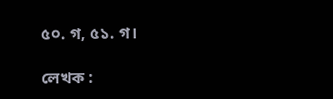৫০. গ, ৫১. গ।

লেখক :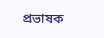প্রভাষক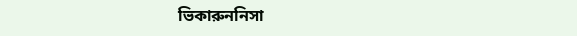ভিকারুননিসা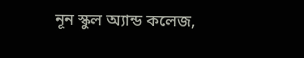নূন স্কুল অ্যান্ড কলেজ,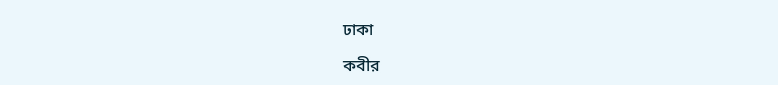ঢাকা

কবীর